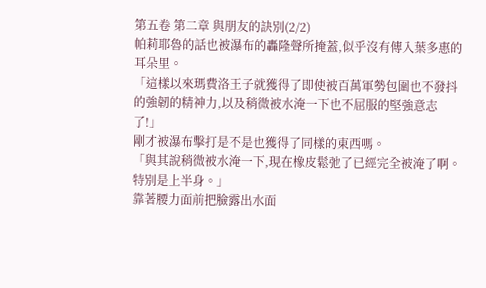第五卷 第二章 與朋友的訣別(2/2)
帕莉耶魯的話也被瀑布的轟隆聲所掩蓋,似乎沒有傳入葉多惠的耳朵里。
「這樣以來瑪費洛王子就獲得了即使被百萬軍勢包圍也不發抖的強韌的精神力,以及稍微被水淹一下也不屈服的堅強意志了!」
剛才被瀑布擊打是不是也獲得了同樣的東西嗎。
「與其說稍微被水淹一下,現在橡皮鬆弛了已經完全被淹了啊。特別是上半身。」
靠著腰力面前把臉露出水面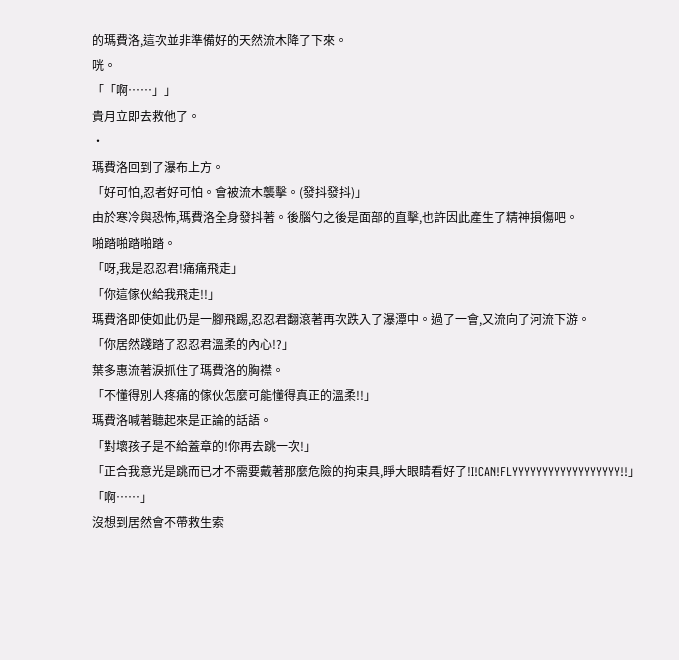的瑪費洛,這次並非準備好的天然流木降了下來。
咣。
「「啊……」」
貴月立即去救他了。
·
瑪費洛回到了瀑布上方。
「好可怕,忍者好可怕。會被流木襲擊。(發抖發抖)」
由於寒冷與恐怖,瑪費洛全身發抖著。後腦勺之後是面部的直擊,也許因此產生了精神損傷吧。
啪踏啪踏啪踏。
「呀,我是忍忍君!痛痛飛走」
「你這傢伙給我飛走!!」
瑪費洛即使如此仍是一腳飛踢,忍忍君翻滾著再次跌入了瀑潭中。過了一會,又流向了河流下游。
「你居然踐踏了忍忍君溫柔的內心!?」
葉多惠流著淚抓住了瑪費洛的胸襟。
「不懂得別人疼痛的傢伙怎麼可能懂得真正的溫柔!!」
瑪費洛喊著聽起來是正論的話語。
「對壞孩子是不給蓋章的!你再去跳一次!」
「正合我意光是跳而已才不需要戴著那麼危險的拘束具,睜大眼睛看好了!I!CAN!FLYYYYYYYYYYYYYYYYYY!!」
「啊……」
沒想到居然會不帶救生索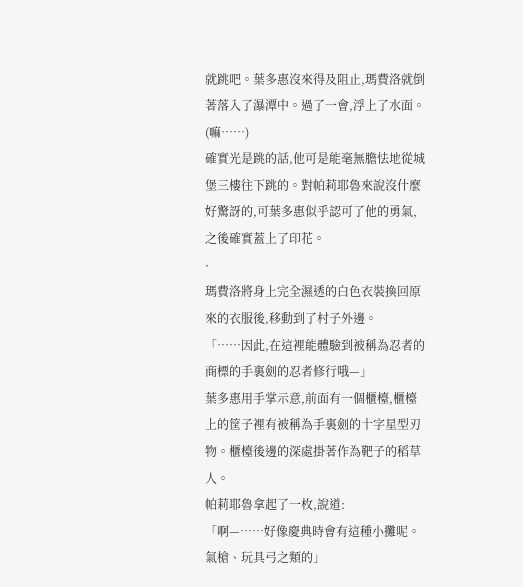就跳吧。葉多惠沒來得及阻止,瑪費洛就倒著落入了瀑潭中。過了一會,浮上了水面。
(嘛……)
確實光是跳的話,他可是能毫無膽怯地從城堡三樓往下跳的。對帕莉耶魯來說沒什麼好驚訝的,可葉多惠似乎認可了他的勇氣,之後確實蓋上了印花。
·
瑪費洛將身上完全濕透的白色衣裝換回原來的衣服後,移動到了村子外邊。
「……因此,在這裡能體驗到被稱為忍者的商標的手裏劍的忍者修行哦—」
葉多惠用手掌示意,前面有一個櫃檯,櫃檯上的筐子裡有被稱為手裏劍的十字星型刃物。櫃檯後邊的深處掛著作為靶子的稻草人。
帕莉耶魯拿起了一枚,說道:
「啊—……好像慶典時會有這種小攤呢。氣槍、玩具弓之類的」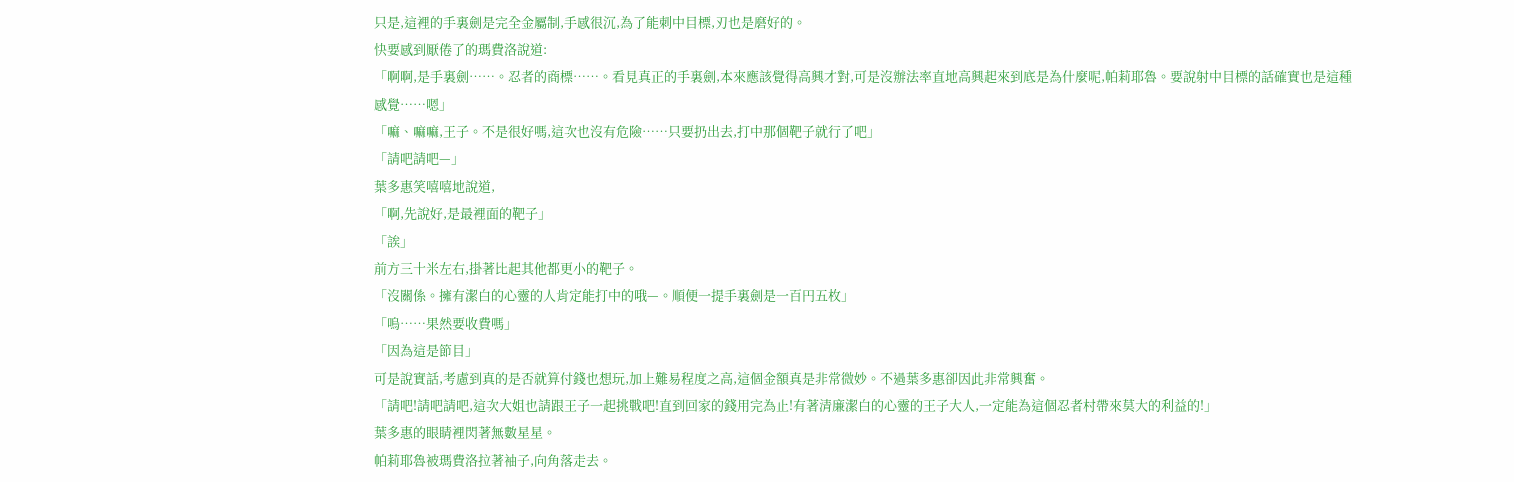只是,這裡的手裏劍是完全金屬制,手感很沉,為了能刺中目標,刃也是磨好的。
快要感到厭倦了的瑪費洛說道:
「啊啊,是手裏劍……。忍者的商標……。看見真正的手裏劍,本來應該覺得高興才對,可是沒辦法率直地高興起來到底是為什麼呢,帕莉耶魯。要說射中目標的話確實也是這種感覺……嗯」
「嘛、嘛嘛,王子。不是很好嗎,這次也沒有危險……只要扔出去,打中那個靶子就行了吧」
「請吧請吧—」
葉多惠笑嘻嘻地說道,
「啊,先說好,是最裡面的靶子」
「誒」
前方三十米左右,掛著比起其他都更小的靶子。
「沒關係。擁有潔白的心靈的人肯定能打中的哦—。順便一提手裏劍是一百円五枚」
「嗚……果然要收費嗎」
「因為這是節目」
可是說實話,考慮到真的是否就算付錢也想玩,加上難易程度之高,這個金額真是非常微妙。不過葉多惠卻因此非常興奮。
「請吧!請吧請吧,這次大姐也請跟王子一起挑戰吧!直到回家的錢用完為止!有著清廉潔白的心靈的王子大人,一定能為這個忍者村帶來莫大的利益的!」
葉多惠的眼睛裡閃著無數星星。
帕莉耶魯被瑪費洛拉著袖子,向角落走去。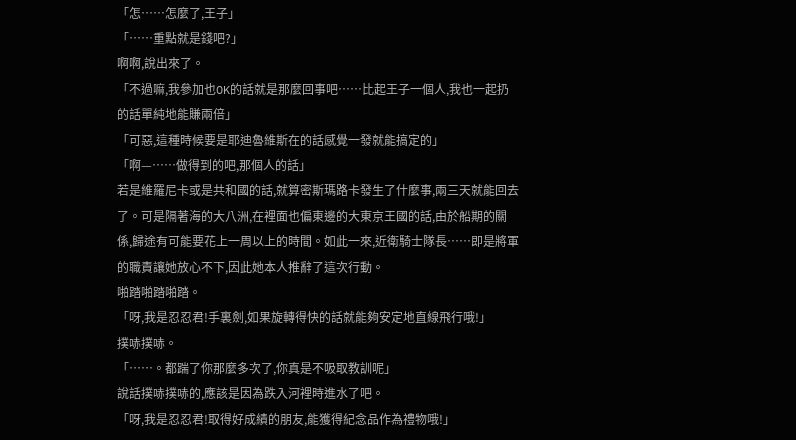「怎……怎麼了,王子」
「……重點就是錢吧?」
啊啊,說出來了。
「不過嘛,我參加也OK的話就是那麼回事吧……比起王子一個人,我也一起扔的話單純地能賺兩倍」
「可惡,這種時候要是耶迪魯維斯在的話感覺一發就能搞定的」
「啊—……做得到的吧,那個人的話」
若是維羅尼卡或是共和國的話,就算密斯瑪路卡發生了什麼事,兩三天就能回去了。可是隔著海的大八洲,在裡面也偏東邊的大東京王國的話,由於船期的關係,歸途有可能要花上一周以上的時間。如此一來,近衛騎士隊長……即是將軍的職責讓她放心不下,因此她本人推辭了這次行動。
啪踏啪踏啪踏。
「呀,我是忍忍君!手裏劍,如果旋轉得快的話就能夠安定地直線飛行哦!」
撲哧撲哧。
「……。都踹了你那麼多次了,你真是不吸取教訓呢」
說話撲哧撲哧的,應該是因為跌入河裡時進水了吧。
「呀,我是忍忍君!取得好成績的朋友,能獲得紀念品作為禮物哦!」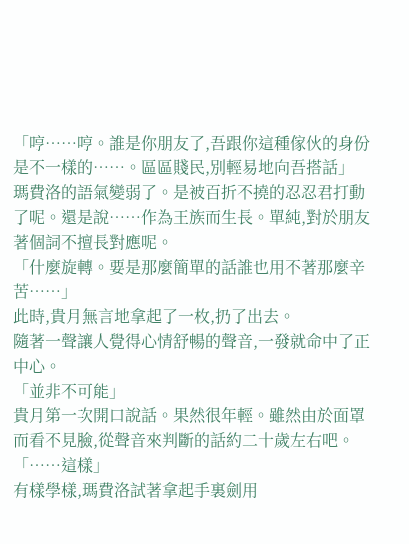「哼……哼。誰是你朋友了,吾跟你這種傢伙的身份是不一樣的……。區區賤民,別輕易地向吾搭話」
瑪費洛的語氣變弱了。是被百折不撓的忍忍君打動了呢。還是說……作為王族而生長。單純,對於朋友著個詞不擅長對應呢。
「什麼旋轉。要是那麼簡單的話誰也用不著那麼辛苦……」
此時,貴月無言地拿起了一枚,扔了出去。
隨著一聲讓人覺得心情舒暢的聲音,一發就命中了正中心。
「並非不可能」
貴月第一次開口說話。果然很年輕。雖然由於面罩而看不見臉,從聲音來判斷的話約二十歲左右吧。
「……這樣」
有樣學樣,瑪費洛試著拿起手裏劍用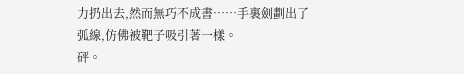力扔出去,然而無巧不成書……手裏劍劃出了弧線,仿佛被靶子吸引著一樣。
砰。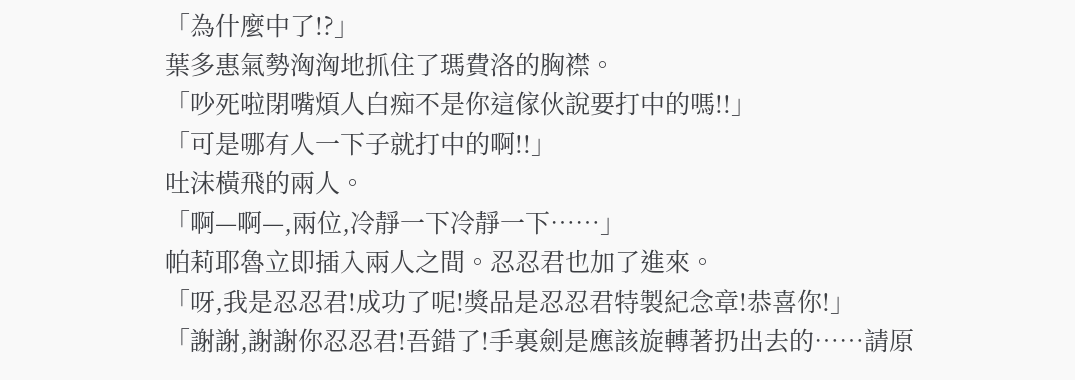「為什麼中了!?」
葉多惠氣勢洶洶地抓住了瑪費洛的胸襟。
「吵死啦閉嘴煩人白痴不是你這傢伙說要打中的嗎!!」
「可是哪有人一下子就打中的啊!!」
吐沫橫飛的兩人。
「啊—啊—,兩位,冷靜一下冷靜一下……」
帕莉耶魯立即插入兩人之間。忍忍君也加了進來。
「呀,我是忍忍君!成功了呢!獎品是忍忍君特製紀念章!恭喜你!」
「謝謝,謝謝你忍忍君!吾錯了!手裏劍是應該旋轉著扔出去的……請原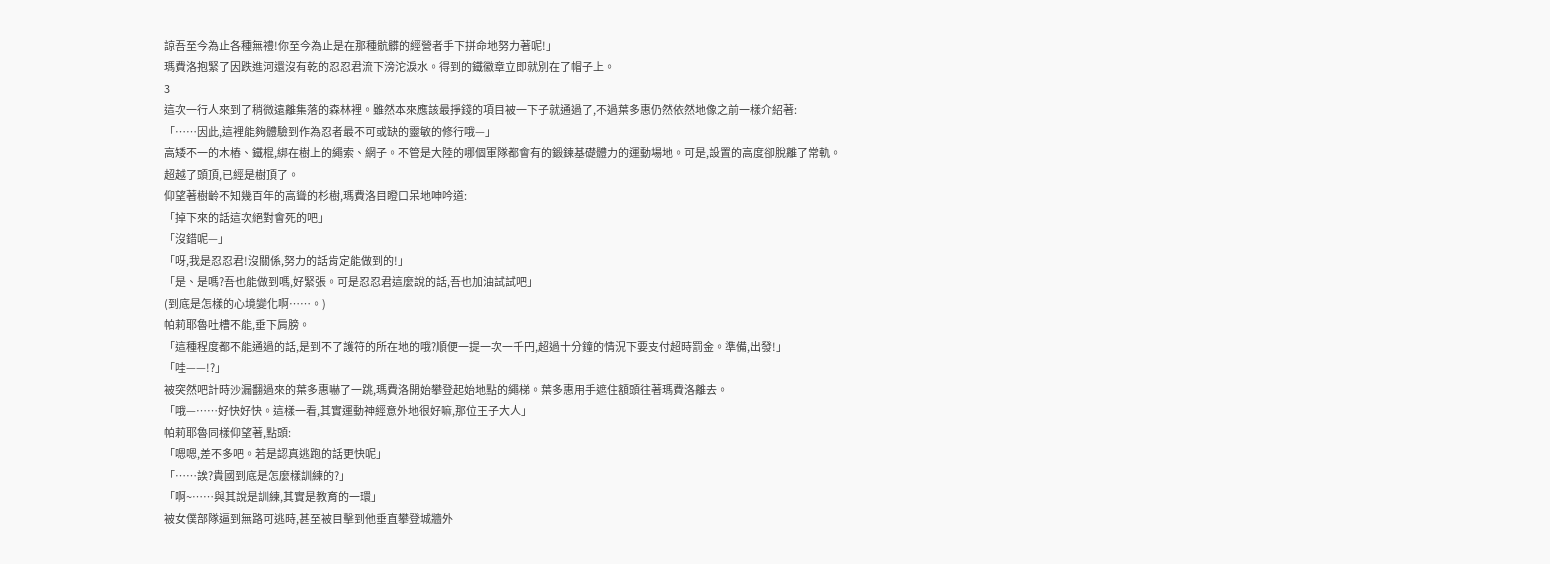諒吾至今為止各種無禮!你至今為止是在那種骯髒的經營者手下拼命地努力著呢!」
瑪費洛抱緊了因跌進河還沒有乾的忍忍君流下滂沱淚水。得到的鐵徽章立即就別在了帽子上。
3
這次一行人來到了稍微遠離集落的森林裡。雖然本來應該最掙錢的項目被一下子就通過了,不過葉多惠仍然依然地像之前一樣介紹著:
「……因此,這裡能夠體驗到作為忍者最不可或缺的靈敏的修行哦—」
高矮不一的木樁、鐵棍,綁在樹上的繩索、網子。不管是大陸的哪個軍隊都會有的鍛鍊基礎體力的運動場地。可是,設置的高度卻脫離了常軌。
超越了頭頂,已經是樹頂了。
仰望著樹齡不知幾百年的高聳的杉樹,瑪費洛目瞪口呆地呻吟道:
「掉下來的話這次絕對會死的吧」
「沒錯呢—」
「呀,我是忍忍君!沒關係,努力的話肯定能做到的!」
「是、是嗎?吾也能做到嗎,好緊張。可是忍忍君這麼說的話,吾也加油試試吧」
(到底是怎樣的心境變化啊……。)
帕莉耶魯吐槽不能,垂下肩膀。
「這種程度都不能通過的話,是到不了護符的所在地的哦?順便一提一次一千円,超過十分鐘的情況下要支付超時罰金。準備,出發!」
「哇——!?」
被突然吧計時沙漏翻過來的葉多惠嚇了一跳,瑪費洛開始攀登起始地點的繩梯。葉多惠用手遮住額頭往著瑪費洛離去。
「哦—……好快好快。這樣一看,其實運動神經意外地很好嘛,那位王子大人」
帕莉耶魯同樣仰望著,點頭:
「嗯嗯,差不多吧。若是認真逃跑的話更快呢」
「……誒?貴國到底是怎麼樣訓練的?」
「啊~……與其說是訓練,其實是教育的一環」
被女僕部隊逼到無路可逃時,甚至被目擊到他垂直攀登城牆外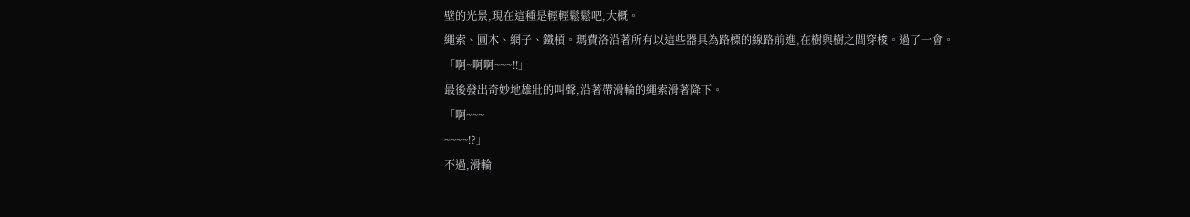壁的光景,現在這種是輕輕鬆鬆吧,大概。
繩索、圓木、網子、鐵槓。瑪費洛沿著所有以這些器具為路標的線路前進,在樹與樹之間穿梭。過了一會。
「啊~啊啊~~~!!」
最後發出奇妙地雄壯的叫聲,沿著帶滑輪的繩索滑著降下。
「啊~~~
~~~~!?」
不過,滑輪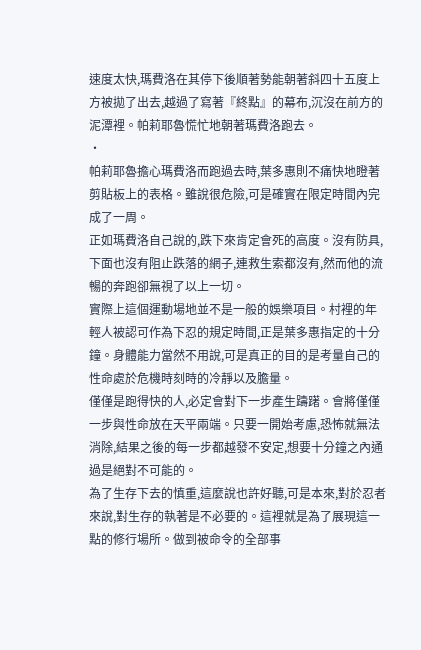速度太快,瑪費洛在其停下後順著勢能朝著斜四十五度上方被拋了出去,越過了寫著『終點』的幕布,沉沒在前方的泥潭裡。帕莉耶魯慌忙地朝著瑪費洛跑去。
·
帕莉耶魯擔心瑪費洛而跑過去時,葉多惠則不痛快地瞪著剪貼板上的表格。雖說很危險,可是確實在限定時間內完成了一周。
正如瑪費洛自己說的,跌下來肯定會死的高度。沒有防具,下面也沒有阻止跌落的網子,連救生索都沒有,然而他的流暢的奔跑卻無視了以上一切。
實際上這個運動場地並不是一般的娛樂項目。村裡的年輕人被認可作為下忍的規定時間,正是葉多惠指定的十分鐘。身體能力當然不用說,可是真正的目的是考量自己的性命處於危機時刻時的冷靜以及膽量。
僅僅是跑得快的人,必定會對下一步產生躊躇。會將僅僅一步與性命放在天平兩端。只要一開始考慮,恐怖就無法消除,結果之後的每一步都越發不安定,想要十分鐘之內通過是絕對不可能的。
為了生存下去的慎重,這麼說也許好聽,可是本來,對於忍者來說,對生存的執著是不必要的。這裡就是為了展現這一點的修行場所。做到被命令的全部事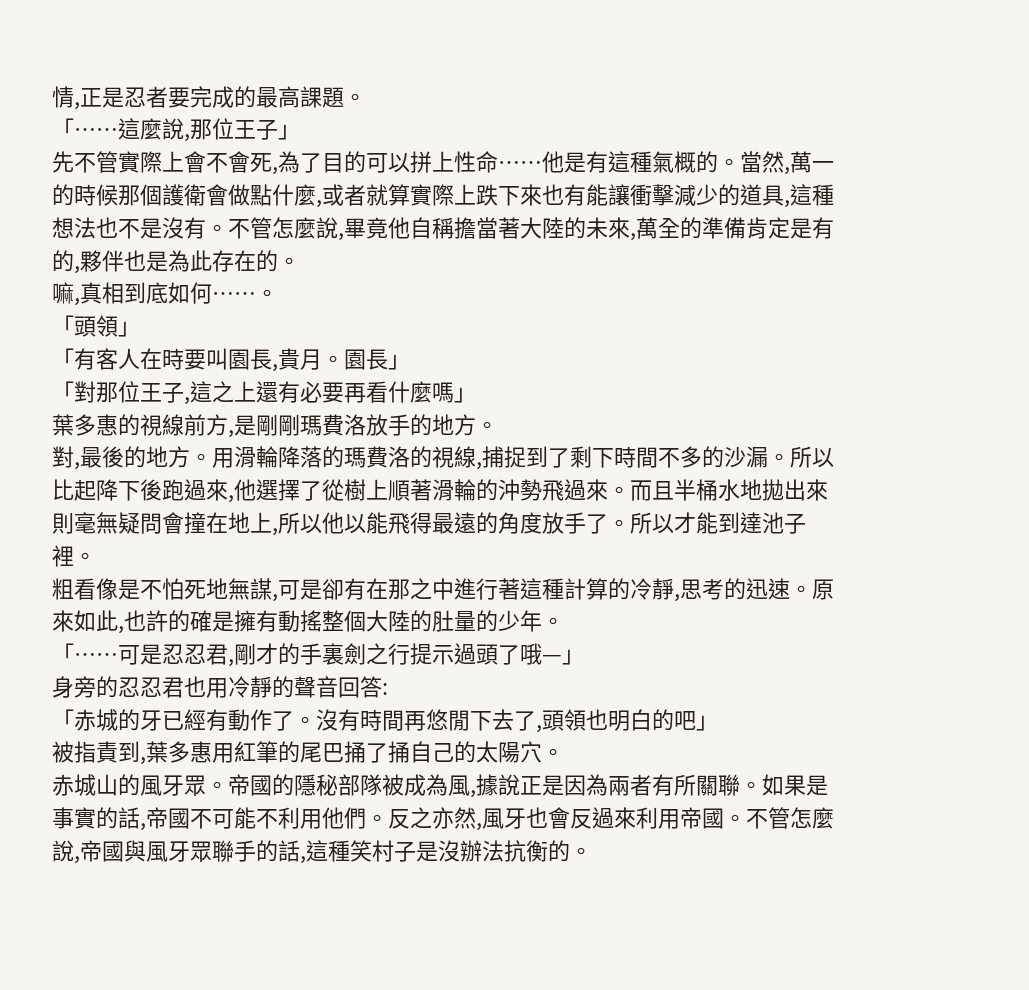情,正是忍者要完成的最高課題。
「……這麼說,那位王子」
先不管實際上會不會死,為了目的可以拼上性命……他是有這種氣概的。當然,萬一的時候那個護衛會做點什麼,或者就算實際上跌下來也有能讓衝擊減少的道具,這種想法也不是沒有。不管怎麼說,畢竟他自稱擔當著大陸的未來,萬全的準備肯定是有的,夥伴也是為此存在的。
嘛,真相到底如何……。
「頭領」
「有客人在時要叫園長,貴月。園長」
「對那位王子,這之上還有必要再看什麼嗎」
葉多惠的視線前方,是剛剛瑪費洛放手的地方。
對,最後的地方。用滑輪降落的瑪費洛的視線,捕捉到了剩下時間不多的沙漏。所以比起降下後跑過來,他選擇了從樹上順著滑輪的沖勢飛過來。而且半桶水地拋出來則毫無疑問會撞在地上,所以他以能飛得最遠的角度放手了。所以才能到達池子裡。
粗看像是不怕死地無謀,可是卻有在那之中進行著這種計算的冷靜,思考的迅速。原來如此,也許的確是擁有動搖整個大陸的肚量的少年。
「……可是忍忍君,剛才的手裏劍之行提示過頭了哦—」
身旁的忍忍君也用冷靜的聲音回答:
「赤城的牙已經有動作了。沒有時間再悠閒下去了,頭領也明白的吧」
被指責到,葉多惠用紅筆的尾巴捅了捅自己的太陽穴。
赤城山的風牙眾。帝國的隱秘部隊被成為風,據說正是因為兩者有所關聯。如果是事實的話,帝國不可能不利用他們。反之亦然,風牙也會反過來利用帝國。不管怎麼說,帝國與風牙眾聯手的話,這種笑村子是沒辦法抗衡的。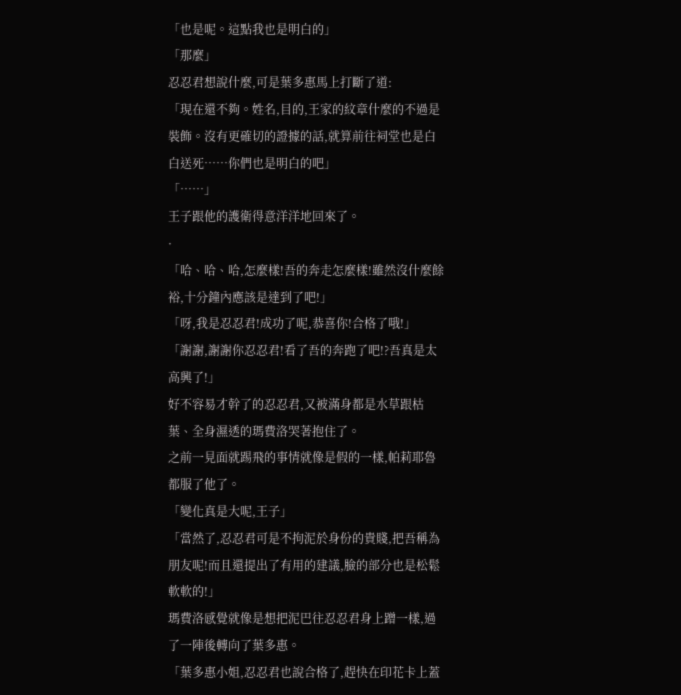「也是呢。這點我也是明白的」
「那麼」
忍忍君想說什麼,可是葉多惠馬上打斷了道:
「現在還不夠。姓名,目的,王家的紋章什麼的不過是裝飾。沒有更確切的證據的話,就算前往祠堂也是白白送死……你們也是明白的吧」
「……」
王子跟他的護衛得意洋洋地回來了。
·
「哈、哈、哈,怎麼樣!吾的奔走怎麼樣!雖然沒什麼餘裕,十分鐘內應該是達到了吧!」
「呀,我是忍忍君!成功了呢,恭喜你!合格了哦!」
「謝謝,謝謝你忍忍君!看了吾的奔跑了吧!?吾真是太高興了!」
好不容易才幹了的忍忍君,又被滿身都是水草跟枯葉、全身濕透的瑪費洛哭著抱住了。
之前一見面就踢飛的事情就像是假的一樣,帕莉耶魯都服了他了。
「變化真是大呢,王子」
「當然了,忍忍君可是不拘泥於身份的貴賤,把吾稱為朋友呢!而且還提出了有用的建議,臉的部分也是松鬆軟軟的!」
瑪費洛感覺就像是想把泥巴往忍忍君身上蹭一樣,過了一陣後轉向了葉多惠。
「葉多惠小姐,忍忍君也說合格了,趕快在印花卡上蓋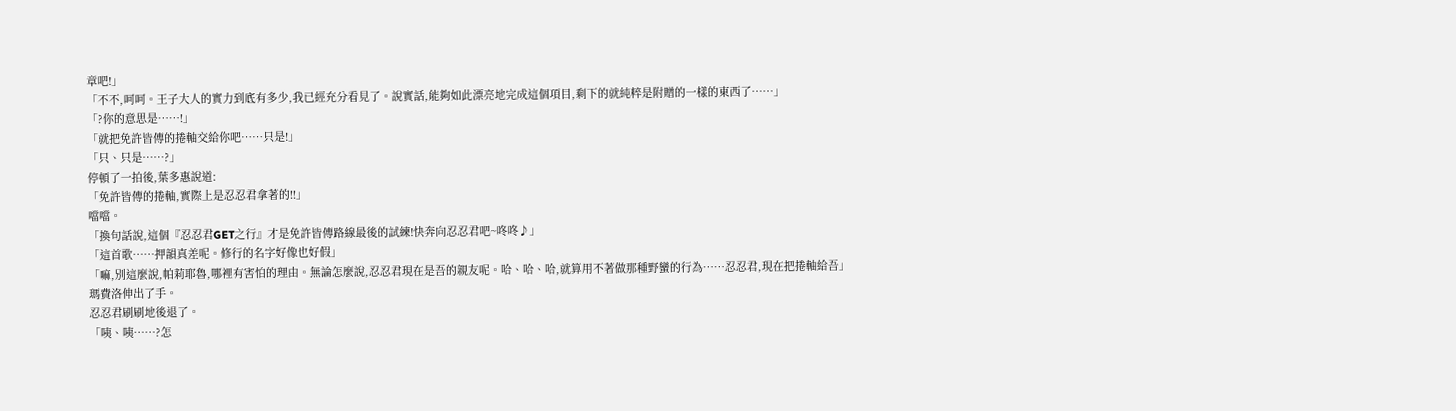章吧!」
「不不,呵呵。王子大人的實力到底有多少,我已經充分看見了。說實話,能夠如此漂亮地完成這個項目,剩下的就純粹是附贈的一樣的東西了……」
「?你的意思是……!」
「就把免許皆傳的捲軸交給你吧……只是!」
「只、只是……?」
停頓了一拍後,葉多惠說道:
「免許皆傳的捲軸,實際上是忍忍君拿著的!!」
噹噹。
「換句話說,這個『忍忍君GET之行』才是免許皆傳路線最後的試練!快奔向忍忍君吧~咚咚♪」
「這首歌……押韻真差呢。修行的名字好像也好假」
「嘛,別這麼說,帕莉耶魯,哪裡有害怕的理由。無論怎麼說,忍忍君現在是吾的親友呢。哈、哈、哈,就算用不著做那種野蠻的行為……忍忍君,現在把捲軸給吾」
瑪費洛伸出了手。
忍忍君刷刷地後退了。
「咦、咦……?怎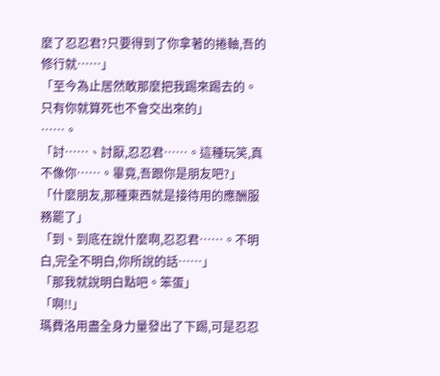麼了忍忍君?只要得到了你拿著的捲軸,吾的修行就……」
「至今為止居然敢那麼把我踢來踢去的。只有你就算死也不會交出來的」
……。
「討……、討厭,忍忍君……。這種玩笑,真不像你……。畢竟,吾跟你是朋友吧?」
「什麼朋友,那種東西就是接待用的應酬服務罷了」
「到、到底在說什麼啊,忍忍君……。不明白,完全不明白,你所說的話……」
「那我就說明白點吧。笨蛋」
「啊!!」
瑪費洛用盡全身力量發出了下踢,可是忍忍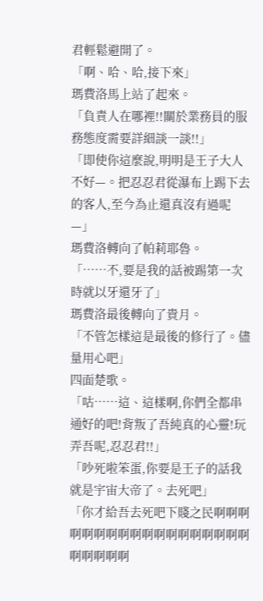君輕鬆避開了。
「啊、哈、哈,接下來」
瑪費洛馬上站了起來。
「負責人在哪裡!!關於業務員的服務態度需要詳細談一談!!」
「即使你這麼說,明明是王子大人不好—。把忍忍君從瀑布上踢下去的客人,至今為止還真沒有過呢—」
瑪費洛轉向了帕莉耶魯。
「……不,要是我的話被踢第一次時就以牙還牙了」
瑪費洛最後轉向了貴月。
「不管怎樣這是最後的修行了。儘量用心吧」
四面楚歌。
「咕……這、這樣啊,你們全都串通好的吧!背叛了吾純真的心靈!玩弄吾呢,忍忍君!!」
「吵死啦笨蛋,你要是王子的話我就是宇宙大帝了。去死吧」
「你才給吾去死吧下賤之民啊啊啊啊啊啊啊啊啊啊啊啊啊啊啊啊啊啊啊啊啊啊啊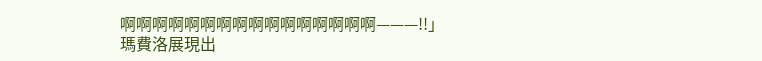啊啊啊啊啊啊啊啊啊啊啊啊啊啊啊啊———!!」
瑪費洛展現出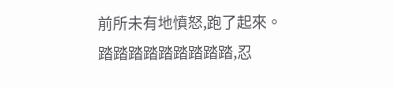前所未有地憤怒,跑了起來。
踏踏踏踏踏踏踏踏踏,忍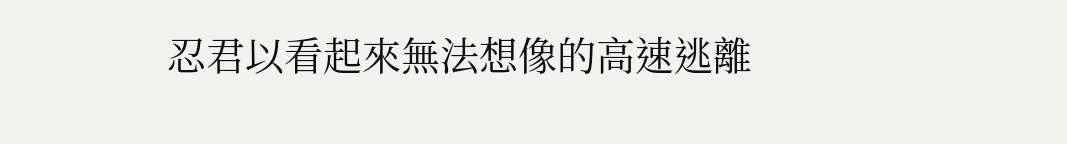忍君以看起來無法想像的高速逃離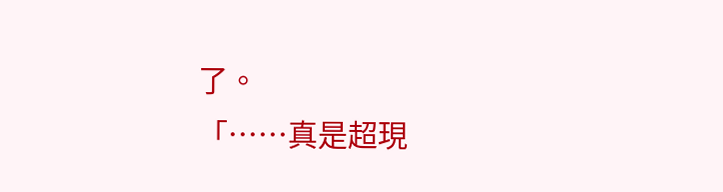了。
「……真是超現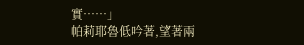實……」
帕莉耶魯低吟著,望著兩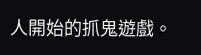人開始的抓鬼遊戲。